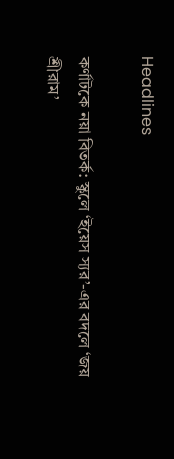Headlines

কর্ণাটকে নয়া বিতর্ক: স্কুলে ‘ইয়েস স্যর’-এর বদলে ‘জয় শ্রীরাম’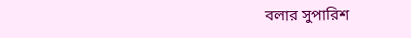বলার সুপারিশ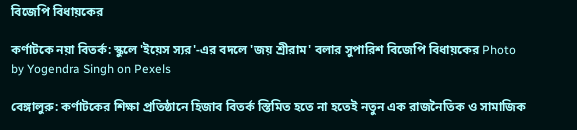বিজেপি বিধায়কের

কর্ণাটকে নয়া বিতর্ক: স্কুলে 'ইয়েস স্যর'-এর বদলে 'জয় শ্রীরাম' বলার সুপারিশ বিজেপি বিধায়কের Photo by Yogendra Singh on Pexels

বেঙ্গালুরু: কর্ণাটকের শিক্ষা প্রতিষ্ঠানে হিজাব বিতর্ক স্তিমিত হতে না হতেই নতুন এক রাজনৈতিক ও সামাজিক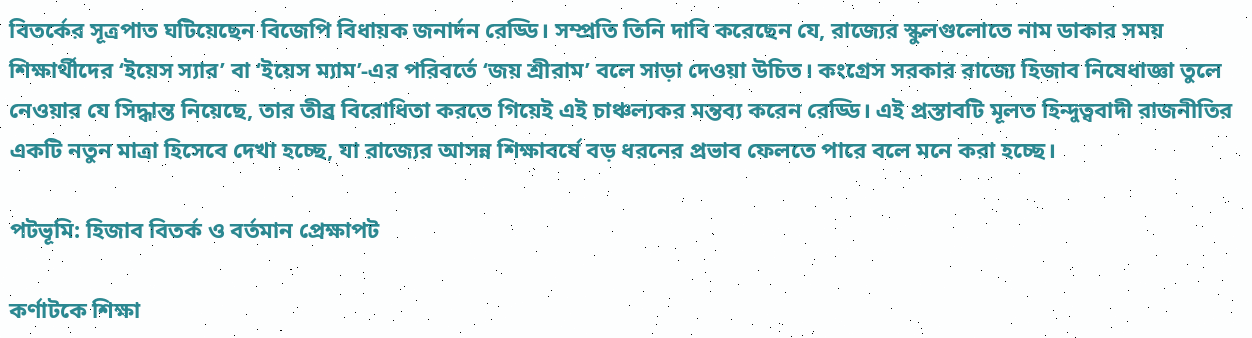বিতর্কের সূত্রপাত ঘটিয়েছেন বিজেপি বিধায়ক জনার্দন রেড্ডি। সম্প্রতি তিনি দাবি করেছেন যে, রাজ্যের স্কুলগুলোতে নাম ডাকার সময় শিক্ষার্থীদের ‘ইয়েস স্যার’ বা ‘ইয়েস ম্যাম’-এর পরিবর্তে ‘জয় শ্রীরাম’ বলে সাড়া দেওয়া উচিত। কংগ্রেস সরকার রাজ্যে হিজাব নিষেধাজ্ঞা তুলে নেওয়ার যে সিদ্ধান্ত নিয়েছে, তার তীব্র বিরোধিতা করতে গিয়েই এই চাঞ্চল্যকর মন্তব্য করেন রেড্ডি। এই প্রস্তাবটি মূলত হিন্দুত্ববাদী রাজনীতির একটি নতুন মাত্রা হিসেবে দেখা হচ্ছে, যা রাজ্যের আসন্ন শিক্ষাবর্ষে বড় ধরনের প্রভাব ফেলতে পারে বলে মনে করা হচ্ছে।

পটভূমি: হিজাব বিতর্ক ও বর্তমান প্রেক্ষাপট

কর্ণাটকে শিক্ষা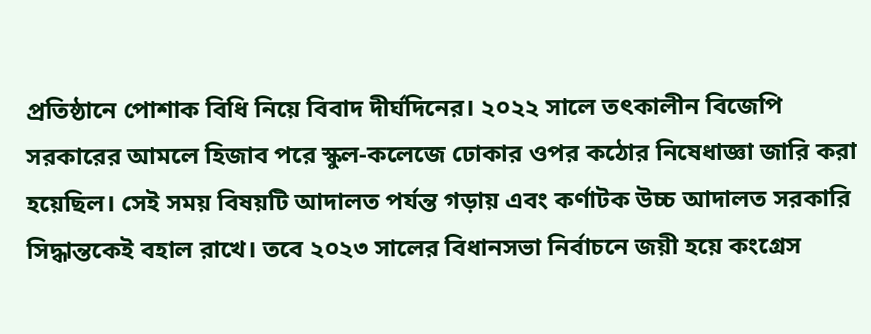প্রতিষ্ঠানে পোশাক বিধি নিয়ে বিবাদ দীর্ঘদিনের। ২০২২ সালে তৎকালীন বিজেপি সরকারের আমলে হিজাব পরে স্কুল-কলেজে ঢোকার ওপর কঠোর নিষেধাজ্ঞা জারি করা হয়েছিল। সেই সময় বিষয়টি আদালত পর্যন্ত গড়ায় এবং কর্ণাটক উচ্চ আদালত সরকারি সিদ্ধান্তকেই বহাল রাখে। তবে ২০২৩ সালের বিধানসভা নির্বাচনে জয়ী হয়ে কংগ্রেস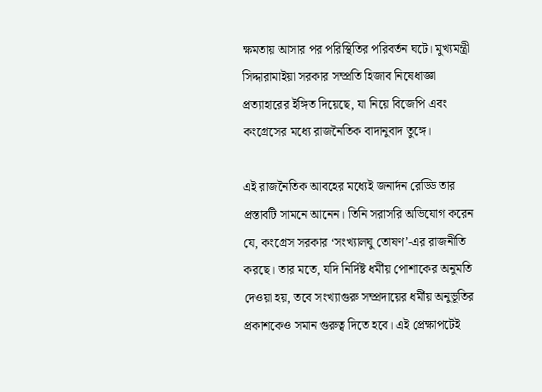ক্ষমতায় আসার পর পরিস্থিতির পরিবর্তন ঘটে। মুখ্যমন্ত্রী সিদ্দারামাইয়া সরকার সম্প্রতি হিজাব নিষেধাজ্ঞা প্রত্যাহারের ইঙ্গিত দিয়েছে, যা নিয়ে বিজেপি এবং কংগ্রেসের মধ্যে রাজনৈতিক বাদানুবাদ তুঙ্গে।

এই রাজনৈতিক আবহের মধ্যেই জনার্দন রেড্ডি তার প্রস্তাবটি সামনে আনেন। তিনি সরাসরি অভিযোগ করেন যে, কংগ্রেস সরকার ‘সংখ্যালঘু তোষণ’-এর রাজনীতি করছে। তার মতে, যদি নির্দিষ্ট ধর্মীয় পোশাকের অনুমতি দেওয়া হয়, তবে সংখ্যাগুরু সম্প্রদায়ের ধর্মীয় অনুভূতির প্রকাশকেও সমান গুরুত্ব দিতে হবে। এই প্রেক্ষাপটেই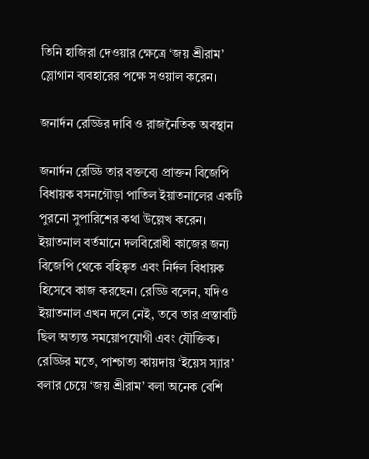তিনি হাজিরা দেওয়ার ক্ষেত্রে ‘জয় শ্রীরাম’ স্লোগান ব্যবহারের পক্ষে সওয়াল করেন।

জনার্দন রেড্ডির দাবি ও রাজনৈতিক অবস্থান

জনার্দন রেড্ডি তার বক্তব্যে প্রাক্তন বিজেপি বিধায়ক বসনগৌড়া পাতিল ইয়াতনালের একটি পুরনো সুপারিশের কথা উল্লেখ করেন। ইয়াতনাল বর্তমানে দলবিরোধী কাজের জন্য বিজেপি থেকে বহিষ্কৃত এবং নির্দল বিধায়ক হিসেবে কাজ করছেন। রেড্ডি বলেন, যদিও ইয়াতনাল এখন দলে নেই, তবে তার প্রস্তাবটি ছিল অত্যন্ত সময়োপযোগী এবং যৌক্তিক। রেড্ডির মতে, পাশ্চাত্য কায়দায় ‘ইয়েস স্যার’ বলার চেয়ে ‘জয় শ্রীরাম’ বলা অনেক বেশি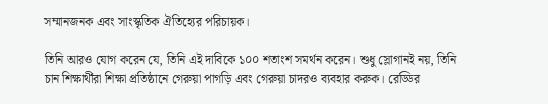সম্মানজনক এবং সাংস্কৃতিক ঐতিহ্যের পরিচায়ক।

তিনি আরও যোগ করেন যে, তিনি এই দাবিকে ১০০ শতাংশ সমর্থন করেন। শুধু স্লোগানই নয়, তিনি চান শিক্ষার্থীরা শিক্ষা প্রতিষ্ঠানে গেরুয়া পাগড়ি এবং গেরুয়া চাদরও ব্যবহার করুক। রেড্ডির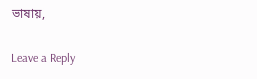ভাষায়,

Leave a Reply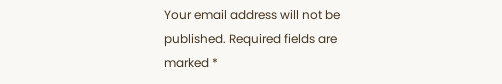Your email address will not be published. Required fields are marked *